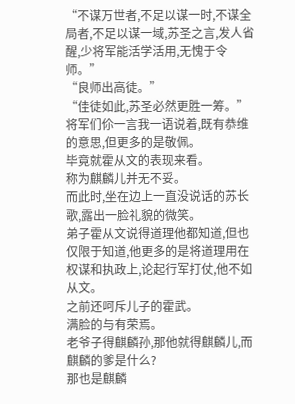“不谋万世者,不足以谋一时,不谋全局者,不足以谋一域,苏圣之言,发人省醒,少将军能活学活用,无愧于令师。”
“良师出高徒。”
“佳徒如此,苏圣必然更胜一筹。”
将军们伱一言我一语说着,既有恭维的意思,但更多的是敬佩。
毕竟就霍从文的表现来看。
称为麒麟儿并无不妥。
而此时,坐在边上一直没说话的苏长歌,露出一脸礼貌的微笑。
弟子霍从文说得道理他都知道,但也仅限于知道,他更多的是将道理用在权谋和执政上,论起行军打仗,他不如从文。
之前还呵斥儿子的霍武。
满脸的与有荣焉。
老爷子得麒麟孙,那他就得麒麟儿,而麒麟的爹是什么?
那也是麒麟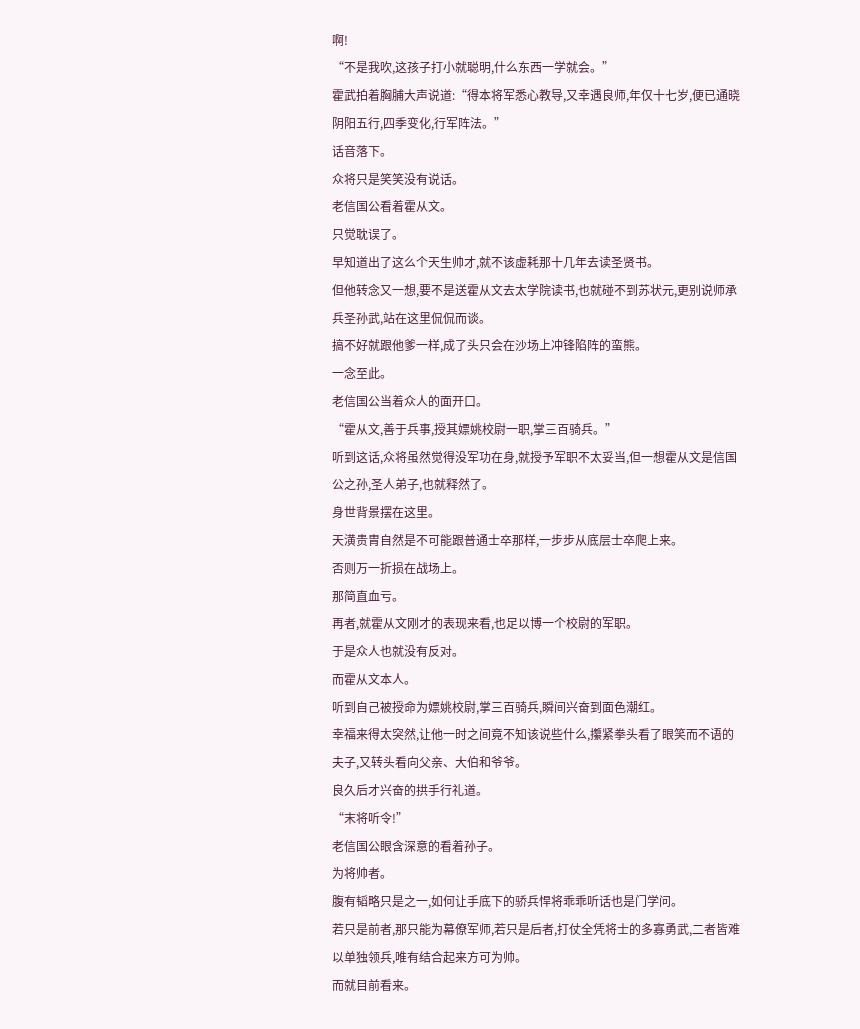啊!
“不是我吹,这孩子打小就聪明,什么东西一学就会。”
霍武拍着胸脯大声说道:“得本将军悉心教导,又幸遇良师,年仅十七岁,便已通晓阴阳五行,四季变化,行军阵法。”
话音落下。
众将只是笑笑没有说话。
老信国公看着霍从文。
只觉耽误了。
早知道出了这么个天生帅才,就不该虚耗那十几年去读圣贤书。
但他转念又一想,要不是送霍从文去太学院读书,也就碰不到苏状元,更别说师承兵圣孙武,站在这里侃侃而谈。
搞不好就跟他爹一样,成了头只会在沙场上冲锋陷阵的蛮熊。
一念至此。
老信国公当着众人的面开口。
“霍从文,善于兵事,授其嫖姚校尉一职,掌三百骑兵。”
听到这话,众将虽然觉得没军功在身,就授予军职不太妥当,但一想霍从文是信国公之孙,圣人弟子,也就释然了。
身世背景摆在这里。
天潢贵胄自然是不可能跟普通士卒那样,一步步从底层士卒爬上来。
否则万一折损在战场上。
那简直血亏。
再者,就霍从文刚才的表现来看,也足以博一个校尉的军职。
于是众人也就没有反对。
而霍从文本人。
听到自己被授命为嫖姚校尉,掌三百骑兵,瞬间兴奋到面色潮红。
幸福来得太突然,让他一时之间竟不知该说些什么,攥紧拳头看了眼笑而不语的夫子,又转头看向父亲、大伯和爷爷。
良久后才兴奋的拱手行礼道。
“末将听令!”
老信国公眼含深意的看着孙子。
为将帅者。
腹有韬略只是之一,如何让手底下的骄兵悍将乖乖听话也是门学问。
若只是前者,那只能为幕僚军师,若只是后者,打仗全凭将士的多寡勇武,二者皆难以单独领兵,唯有结合起来方可为帅。
而就目前看来。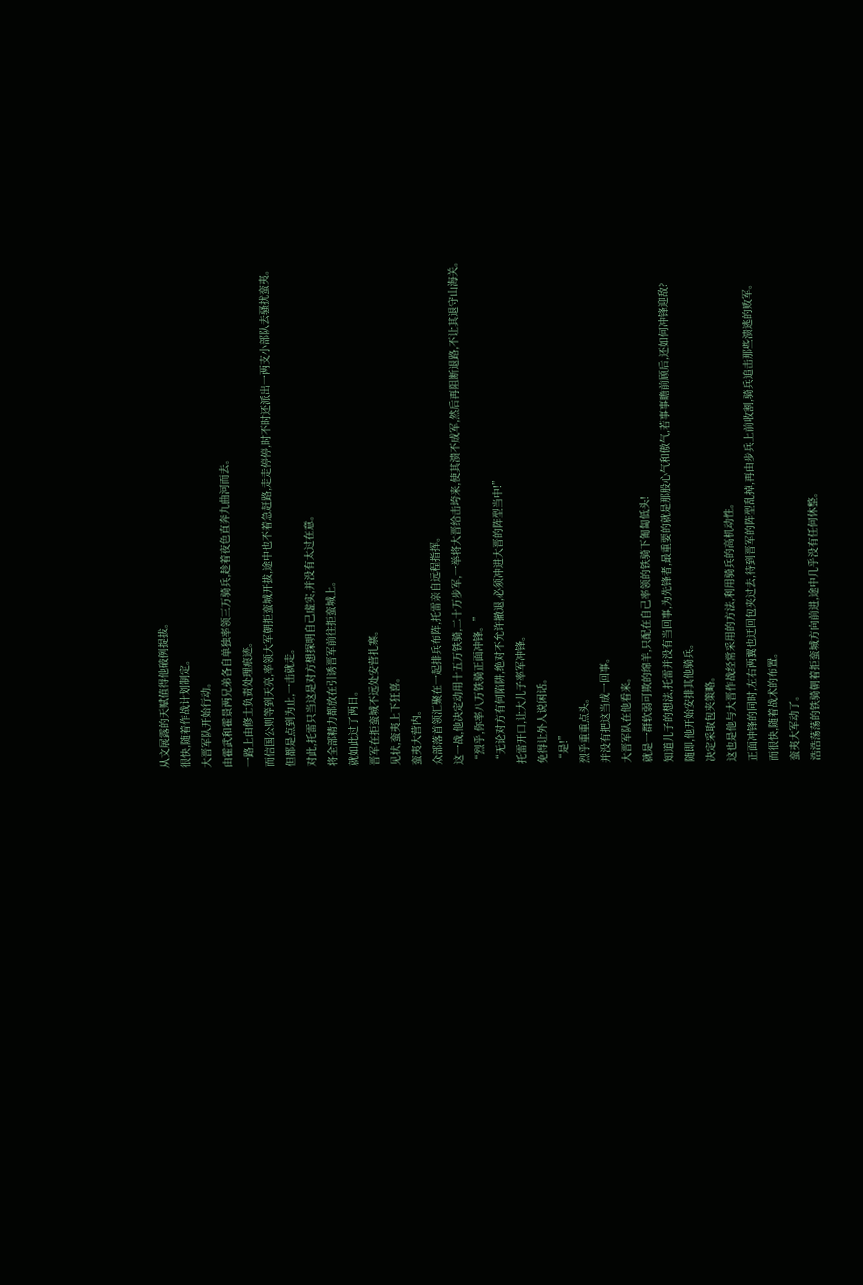从文展露的天赋值得他破例提拔。
很快,随着作战计划制定。
大晋军队开始行动。
由霍武和霍景两兄弟各自单独率领三万骑兵,趁着夜色直奔九曲河而去。
一路上由修士负责处理痕迹。
而信国公则等到天亮,率领大军朝拒蛮城开拔,途中也不着急赶路,走走停停,时不时还派出一两支小部队去骚扰蛮夷。
但都是点到为止,一击就走。
对此,托雷只当这是对方想探明自己虚实,并没有太过在意。
将全部精力都放在引诱晋军前往拒蛮城上。
就如此过了两日。
晋军在拒蛮城不远处安营扎寨。
见状,蛮夷上下狂喜。
蛮夷大营内。
众部落首领汇聚在一起排兵布阵,托雷亲自远程指挥。
这一战,他决定动用十五万铁骑,二十万步军,一举将大晋给击垮来,使其溃不成军,然后再阻断退路,不让其退守山海关。
“烈乎,你率八万铁骑正面冲锋。”
“无论对方有何陷阱,绝对不允许撤退,必须冲进大晋的阵型当中!”
托雷开口,让大儿子率军冲锋。
免得让外人说闲话。
“是!”
烈乎重重点头。
并没有把这当成一回事。
大晋军队在他看来。
就是一群软弱可欺的绵羊,只配在自己率领的铁骑下匍匐低头!
知道儿子的想法,托雷并没有当回事,为先锋者,最重要的就是那股心气和傲气,若事事瞻前顾后,还如何冲锋迎敌?
随即,他开始安排其他骑兵。
决定采取包夹策略。
这也是他与大晋作战经常采用的方法,利用骑兵的高机动性。
正面冲锋的同时,左右两翼也迂回包夹过去,待到晋军的阵型乱掉,再由步兵上前收割,骑兵追击那些溃逃的败军。
而很快,随着战术的布置。
蛮夷大军动了。
浩浩荡荡的铁骑朝着拒蛮城方向前进,途中几乎没有任何休整。